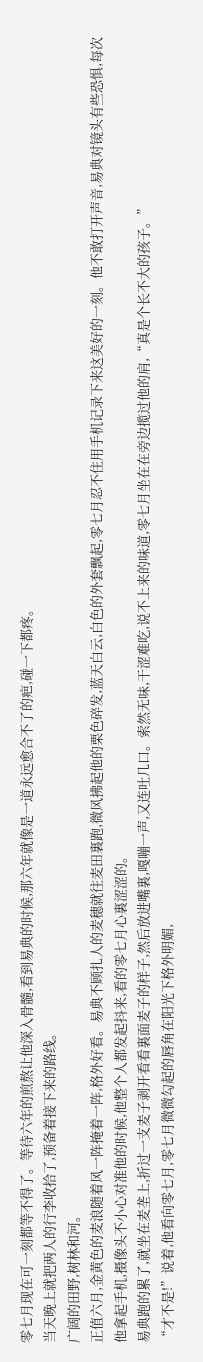零七月现在可一刻都等不得了。等待六年的煎熬让他深入骨髓,看到易典的时候,那六年就像是一道永远愈合不了的疤,碰一下都疼。
当天晚上就把两人的行李收拾了,预备着接下来的路线。
广阔的田野,树林和河。
正值六月,金黄色的麦浪随着风一阵掩着一阵,格外好看。易典不顾扎人的麦穗就往麦田裏跑,微风拂起他的栗色碎发,蓝天白云,白色的外套飘起,零七月忍不住用手机记录下来这美好的一刻。他不敢打开声音,易典对镜头有些恐惧,每次他拿起手机,摄像头不小心对准他的时候,他整个人都发起抖来,看的零七月心裏涩涩的。
易典跑的累了,就坐在麦垄上,折过一支麦子剥开看看裏面麦子的样子,然后放进嘴裏,嘎嘣一声,又连吐几口。索然无味,干涩难吃,说不上来的味道,零七月坐在在旁边揽过他的肩,“真是个长不大的孩子。”
“才不是!”说着,他看向零七月,零七月微微勾起的唇角在阳光下格外明媚,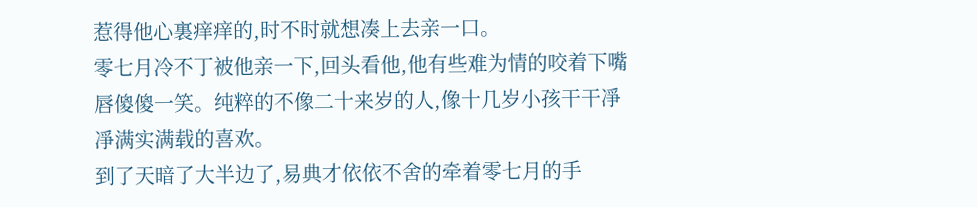惹得他心裏痒痒的,时不时就想凑上去亲一口。
零七月冷不丁被他亲一下,回头看他,他有些难为情的咬着下嘴唇傻傻一笑。纯粹的不像二十来岁的人,像十几岁小孩干干凈凈满实满载的喜欢。
到了天暗了大半边了,易典才依依不舍的牵着零七月的手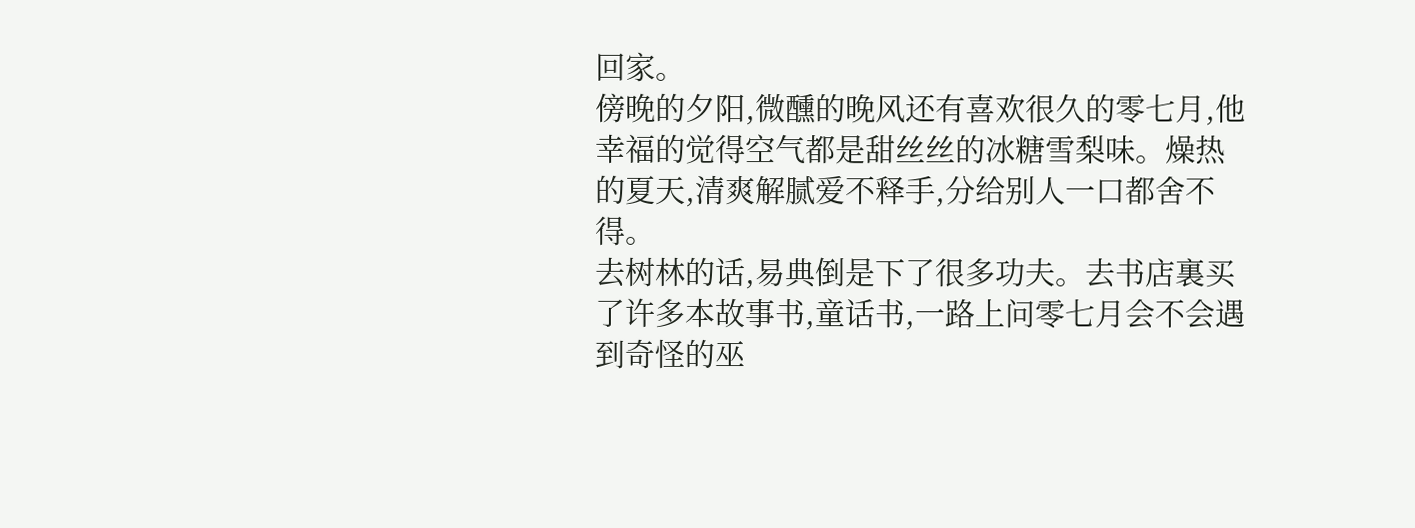回家。
傍晚的夕阳,微醺的晚风还有喜欢很久的零七月,他幸福的觉得空气都是甜丝丝的冰糖雪梨味。燥热的夏天,清爽解腻爱不释手,分给别人一口都舍不得。
去树林的话,易典倒是下了很多功夫。去书店裏买了许多本故事书,童话书,一路上问零七月会不会遇到奇怪的巫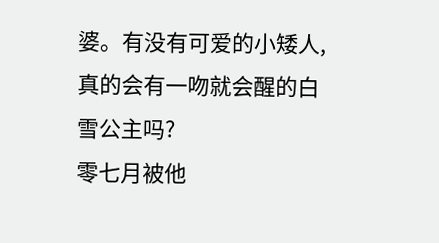婆。有没有可爱的小矮人,真的会有一吻就会醒的白雪公主吗?
零七月被他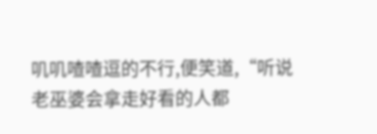叽叽喳喳逗的不行,便笑道,“听说老巫婆会拿走好看的人都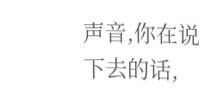声音,你在说下去的话,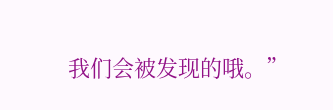我们会被发现的哦。”